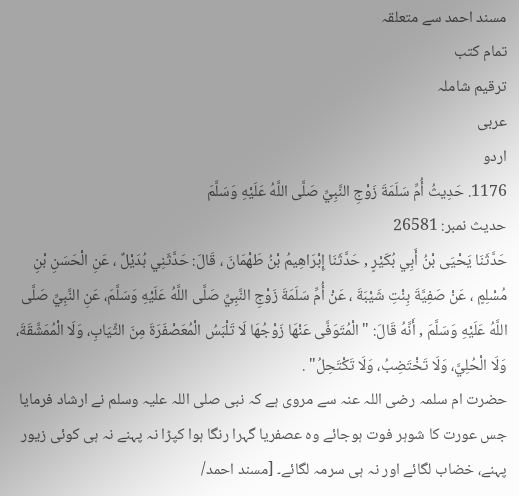مسند احمد سے متعلقہ
تمام کتب
ترقیم شاملہ
عربی
اردو
1176. حَدِيثُ أُمِّ سَلَمَةَ زَوْجِ النَّبِيِّ صَلَّى اللَّهُ عَلَيْهِ وَسَلَّمَ
حدیث نمبر: 26581
حَدَّثَنَا يَحْيَى بْنُ أَبِي بُكَيْرٍ , حَدَّثَنَا إِبْرَاهِيمُ بْنُ طَهْمَانَ ، قَالَ: حَدَّثَنِي بُدَيْلٌ ، عَنِ الْحَسَنِ بْنِ مُسْلِمٍ ، عَنْ صَفِيَّةَ بِنْتِ شَيْبَةَ ، عَنْ أُمِّ سَلَمَةَ زَوْجِ النَّبِيِّ صَلَّى اللَّهُ عَلَيْهِ وَسَلَّمَ، عَنِ النَّبِيِّ صَلَّى اللَّهُ عَلَيْهِ وَسَلَّمَ , أَنَّهُ قَالَ: " الْمُتَوَفَّى عَنْهَا زَوْجُهَا لَا تَلْبَسُ الْمُعَصْفَرَةَ مِنَ الثِّيَابِ، وَلَا الْمُمَشَّقَةَ، وَلَا الْحُلِيَّ، وَلَا تَخْتَضِبُ، وَلَا تَكْتَحِلُ" .
حضرت ام سلمہ رضی اللہ عنہ سے مروی ہے کہ نبی صلی اللہ علیہ وسلم نے ارشاد فرمایا جس عورت کا شوہر فوت ہوجائے وہ عصفریا گہرا رنگا ہوا کپڑا نہ پہنے نہ ہی کوئی زیور پہنے، خضاب لگائے اور نہ ہی سرمہ لگائے۔ [مسند احمد/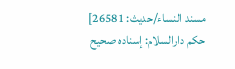مسند النساء/حدیث: 26581]
حکم دارالسلام: إسناده صحيح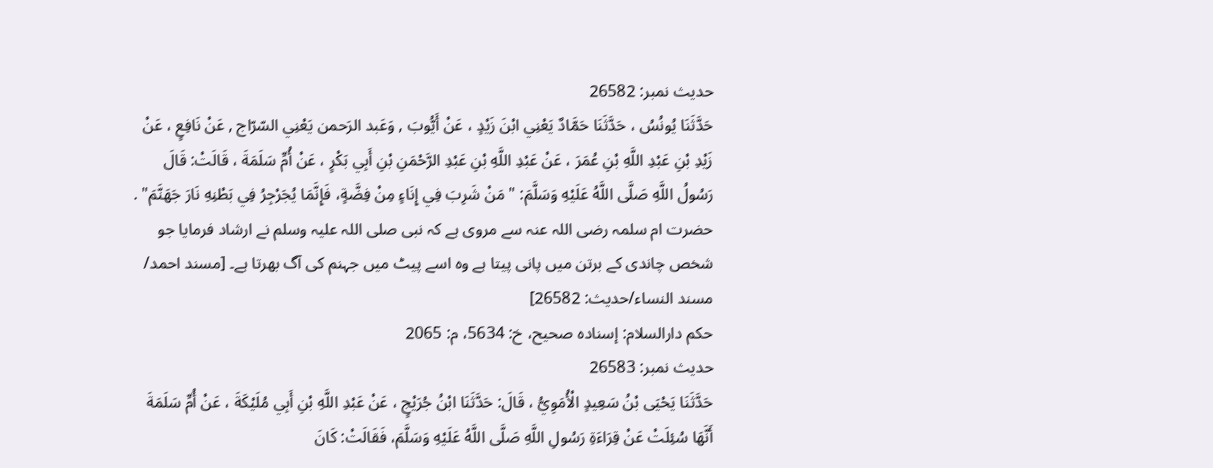حدیث نمبر: 26582
حَدَّثَنَا يُونُسُ ، حَدَّثَنَا حَمَّادٌ يَعْنِي ابْنَ زَيْدٍ ، عَنْ أَيُّوبَ , وَعَبد الرَحمن يَعْنِي السّرّاج , عَنْ نَافِعٍ ، عَنْ زَيْدِ بْنِ عَبْدِ اللَّهِ بْنِ عُمَرَ ، عَنْ عَبْدِ اللَّهِ بْنِ عَبْدِ الرَّحْمَنِ بْنِ أَبِي بَكْرٍ ، عَنْ أُمِّ سَلَمَةَ ، قَالَتْ: قَالَ رَسُولُ اللَّهِ صَلَّى اللَّهُ عَلَيْهِ وَسَلَّمَ: " مَنْ شَرِبَ فِي إِنَاءٍ مِنْ فِضَّةٍ، فَإِنَّمَا يُجَرْجِرُ فِي بَطْنِهِ نَارَ جَهَنَّمَ" .
حضرت ام سلمہ رضی اللہ عنہ سے مروی ہے کہ نبی صلی اللہ علیہ وسلم نے ارشاد فرمایا جو شخص چاندی کے برتن میں پانی پیتا ہے وہ اسے پیٹ میں جہنم کی آگ بھرتا ہے۔ [مسند احمد/ مسند النساء/حدیث: 26582]
حکم دارالسلام: إسناده صحيح، خ: 5634، م: 2065
حدیث نمبر: 26583
حَدَّثَنَا يَحْيَى بْنُ سَعِيدٍ الْأُمَوِيُّ ، قَالَ: حَدَّثَنَا ابْنُ جُرَيْجٍ ، عَنْ عَبْدِ اللَّهِ بْنِ أَبِي مُلَيْكَةَ ، عَنْ أُمِّ سَلَمَةَ أَنَّهَا سُئِلَتْ عَنْ قِرَاءَةِ رَسُولِ اللَّهِ صَلَّى اللَّهُ عَلَيْهِ وَسَلَّمَ، فَقَالَتْ: كَانَ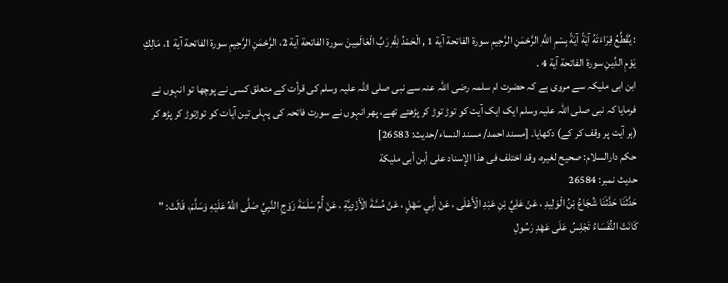: يُقَطِّعُ قِرَاءَتَهُ آيَةً آيَةً بِسْمِ اللَّهِ الرَّحْمَنِ الرَّحِيمِ سورة الفاتحة آية 1 , الْحَمْدُ لِلَّهِ رَبِّ الْعَالَمِينَ سورة الفاتحة آية 2، الرَّحْمَنِ الرَّحِيمِ سورة الفاتحة آية 1، مَالِكِ يَوْمِ الدِّينِ سورة الفاتحة آية 4 .
ابن ابی ملیکہ سے مروی ہے کہ حضرت ام سلمہ رضی اللہ عنہ سے نبی صلی اللہ علیہ وسلم کی قرأت کے متعلق کسی نے پوچھا تو انہوں نے فرمایا کہ نبی صلی اللہ علیہ وسلم ایک ایک آیت کو توڑ توڑ کر پڑھتے تھے، پھر انہوں نے سورت فاتحہ کی پہلی تین آیات کو توڑتوڑ کر پڑھ کر (ہر آیت پر وقف کر کے) دکھایا۔ [مسند احمد/ مسند النساء/حدیث: 26583]
حکم دارالسلام: صحيح لغيره، وقد اختلف فى هذا الإسناد على أبن أبى مليكة
حدیث نمبر: 26584
حَدَّثَنَا حَدَّثَنَا شُجَاعُ بْنُ الْوَلِيدِ ، عَنْ عَلِيِّ بْنِ عَبْدِ الْأَعْلَى ، عَنْ أَبِي سَهْلٍ ، عَنْ مُسَّةَ الْأَزْدِيَّةِ ، عَنْ أُمِّ سَلَمَةَ زَوْجِ النَّبِيِّ صَلَّى اللَّهُ عَلَيْهِ وَسَلَّمَ، قَالَتْ: " كَانَتْ النُّفَسَاءُ تَجْلِسُ عَلَى عَهْدِ رَسُولِ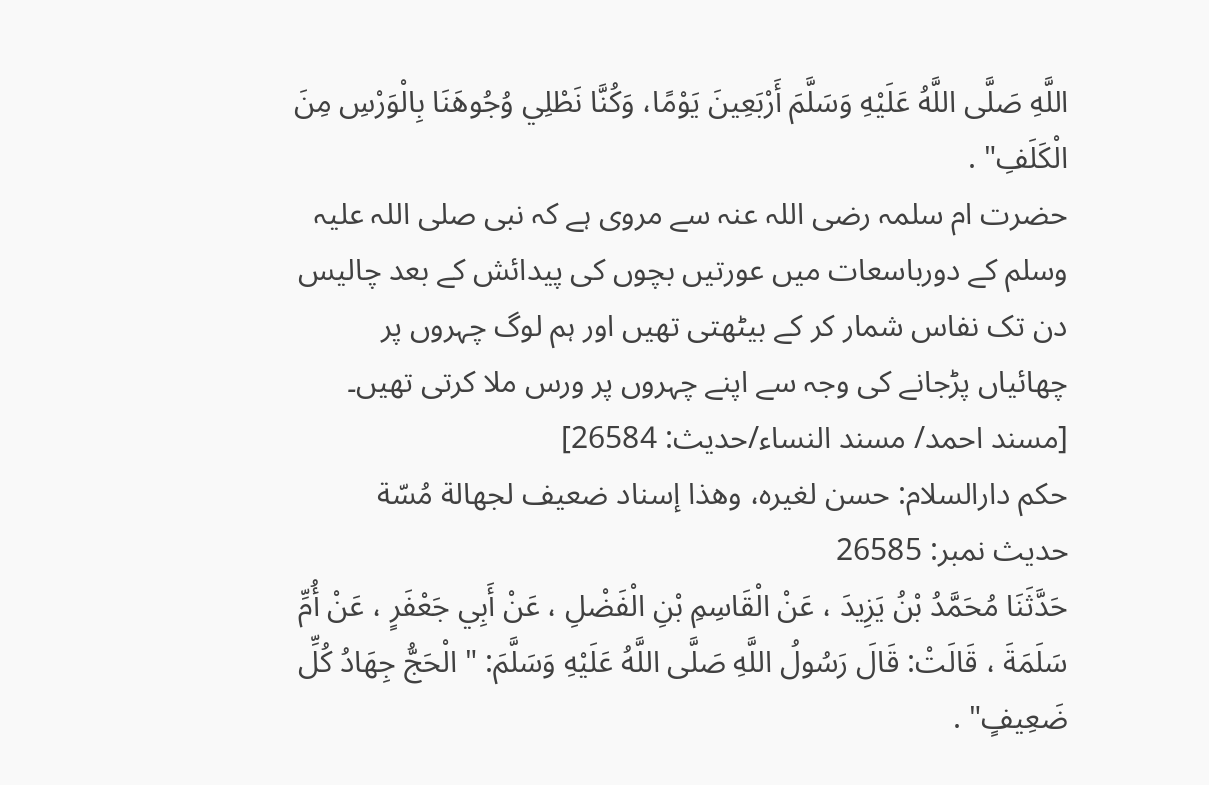اللَّهِ صَلَّى اللَّهُ عَلَيْهِ وَسَلَّمَ أَرْبَعِينَ يَوْمًا، وَكُنَّا نَطْلِي وُجُوهَنَا بِالْوَرْسِ مِنَ الْكَلَفِ" .
حضرت ام سلمہ رضی اللہ عنہ سے مروی ہے کہ نبی صلی اللہ علیہ وسلم کے دورباسعات میں عورتیں بچوں کی پیدائش کے بعد چالیس دن تک نفاس شمار کر کے بیٹھتی تھیں اور ہم لوگ چہروں پر چھائیاں پڑجانے کی وجہ سے اپنے چہروں پر ورس ملا کرتی تھیں۔ [مسند احمد/ مسند النساء/حدیث: 26584]
حکم دارالسلام: حسن لغيره، وهذا إسناد ضعيف لجهالة مُسّة
حدیث نمبر: 26585
حَدَّثَنَا مُحَمَّدُ بْنُ يَزِيدَ ، عَنْ الْقَاسِمِ بْنِ الْفَضْلِ ، عَنْ أَبِي جَعْفَرٍ ، عَنْ أُمِّ سَلَمَةَ ، قَالَتْ: قَالَ رَسُولُ اللَّهِ صَلَّى اللَّهُ عَلَيْهِ وَسَلَّمَ: " الْحَجُّ جِهَادُ كُلِّ ضَعِيفٍ" .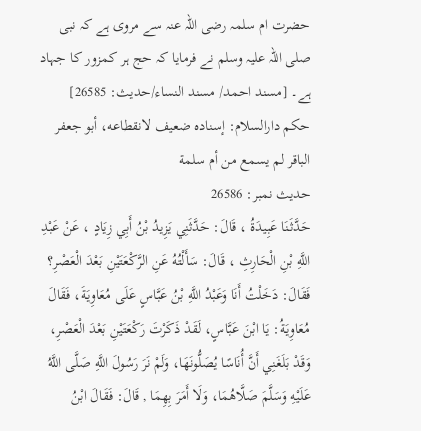حضرت ام سلمہ رضی اللہ عنہ سے مروی ہے کہ نبی صلی اللہ علیہ وسلم نے فرمایا کہ حج ہر کمزور کا جہاد ہے۔ [مسند احمد/ مسند النساء/حدیث: 26585]
حکم دارالسلام: إسناده ضعيف لانقطاعه، أبو جعفر الباقر لم يسمع من أم سلمة
حدیث نمبر: 26586
حَدَّثَنَا عَبِيدَةُ ، قَالَ: حَدَّثَنِي يَزِيدُ بْنُ أَبِي زِيَادٍ ، عَنْ عَبْدِ اللَّهِ بْنِ الْحَارِثِ ، قَالَ: سَأَلْتُهُ عَنِ الرَّكْعَتَيْنِ بَعْدَ الْعَصْرِ؟ فَقَالَ: دَخَلْتُ أَنَا وَعَبْدُ اللَّهِ بْنُ عَبَّاسٍ عَلَى مُعَاوِيَةَ، فَقَالَ مُعَاوِيَةُ: يَا ابْنَ عَبَّاسٍ، لَقَدْ ذَكَرْتَ رَكْعَتَيْنِ بَعْدَ الْعَصْرِ، وَقَدْ بَلَغَنِي أَنَّ أُنَاسًا يُصَلُّونَهَا، وَلَمْ نَرَ رَسُولَ اللَّهِ صَلَّى اللَّهُ عَلَيْهِ وَسَلَّمَ صَلَّاهُمَا، وَلَا أَمَرَ بِهِمَا , قَالَ: فَقَالَ ابْنُ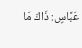عَبَّاسٍ: ذَاكَ مَا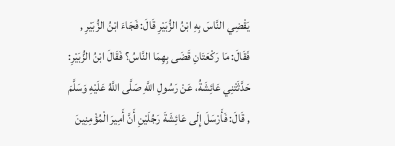يَقْضِي النَّاسَ بِهِ ابْنُ الزُّبَيْرِ قَالَ: فَجَاءَ ابْنُ الزُّبَيْرِ , فَقَالَ: مَا رَكْعَتَانِ قَضَى بِهِمَا النَّاسُ؟ فَقَالَ ابْنُ الزُّبَيْرِ: حَدَّثَتْنِي عَائِشَةُ، عَنْ رَسُولِ اللَّهِ صَلَّى اللَّهُ عَلَيْهِ وَسَلَّمَ , قَالَ: فَأَرْسَلَ إِلَى عَائِشَةَ رَجُلَيْنِ أَنَّ أَمِيرَ الْمُؤْمِنِينَ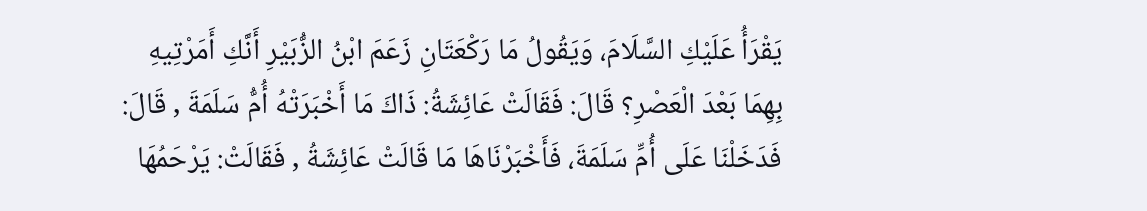يَقْرَأُ عَلَيْكِ السَّلَامَ، وَيَقُولُ مَا رَكْعَتَانِ زَعَمَ ابْنُ الزُّبَيْرِ أَنَّكِ أَمَرْتِيهِ بِهِمَا بَعْدَ الْعَصْرِ؟ قَالَ: فَقَالَتْ عَائِشَةُ: ذَاكَ مَا أَخْبَرَتْهُ أُمُّ سَلَمَةَ , قَالَ: فَدَخَلْنَا عَلَى أُمِّ سَلَمَةَ، فَأَخْبَرْنَاهَا مَا قَالَتْ عَائِشَةُ , فَقَالَتْ: يَرْحَمُهَا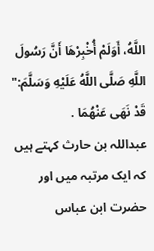اللَّهُ، أَوَلَمْ أُخْبِرْهَا أَنَّ رَسُولَ اللَّهِ صَلَّى اللَّهُ عَلَيْهِ وَسَلَّمَ:" قَدْ نَهَى عَنْهُمَا .
عبداللہ بن حارث کہتے ہیں کہ ایک مرتبہ میں اور حضرت ابن عباس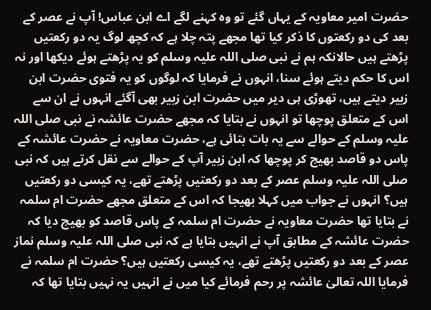حضرت امیر معاویہ کے یہاں گئے تو وہ کہنے لگے اے ابن عباس! آپ نے عصر کے بعد کی دو رکعتوں کا ذکر کیا تھا مجھے پتہ چلا ہے کہ کچھ لوگ یہ دو رکعتیں پڑھتے ہیں حالانکہ ہم نے نبی صلی اللہ علیہ وسلم کو یہ پڑھتے ہوئے دیکھا اور نہ اس کا حکم دیتے ہوئے سنا، انہوں نے فرمایا کہ لوگوں کو یہ فتوی حضرت ابن زبیر دیتے ہیں، تھوڑی ہی دیر میں حضرت ابن زبیر بھی آگئے انہوں نے ان سے اس کے متعلق پوچھا تو انہوں نے بتایا کہ مجھے حضرت عائشہ نے نبی صلی اللہ علیہ وسلم کے حوالے سے یہ بات بتائی ہے، حضرت معاویہ نے حضرت عائشہ کے پاس دو قاصد بھیج کر پوچھا کہ ابن زبیر آپ کے حوالے سے نقل کرتے ہیں کہ نبی صلی اللہ علیہ وسلم عصر کے بعد دو رکعتیں پڑھتے تھے، یہ کیسی دو رکعتیں ہیں؟ انہوں نے جواب میں کہلا بھیجا کہ اس کے متعلق مجھے حضرت ام سلمہ نے بتایا تھا حضرت معاویہ نے حضرت ام سلمہ کے پاس قاصد کو بھیج دیا کہ حضرت عائشہ کے مطابق آپ نے انہیں بتایا ہے کہ نبی صلی اللہ علیہ وسلم نماز عصر کے بعد دو رکعتیں پڑھتے تھے، یہ کیسی رکعتیں ہیں؟ حضرت ام سلمہ نے فرمایا اللہ تعالیٰ عائشہ پر رحم فرمائے کیا میں نے انہیں یہ نہیں بتایا تھا کہ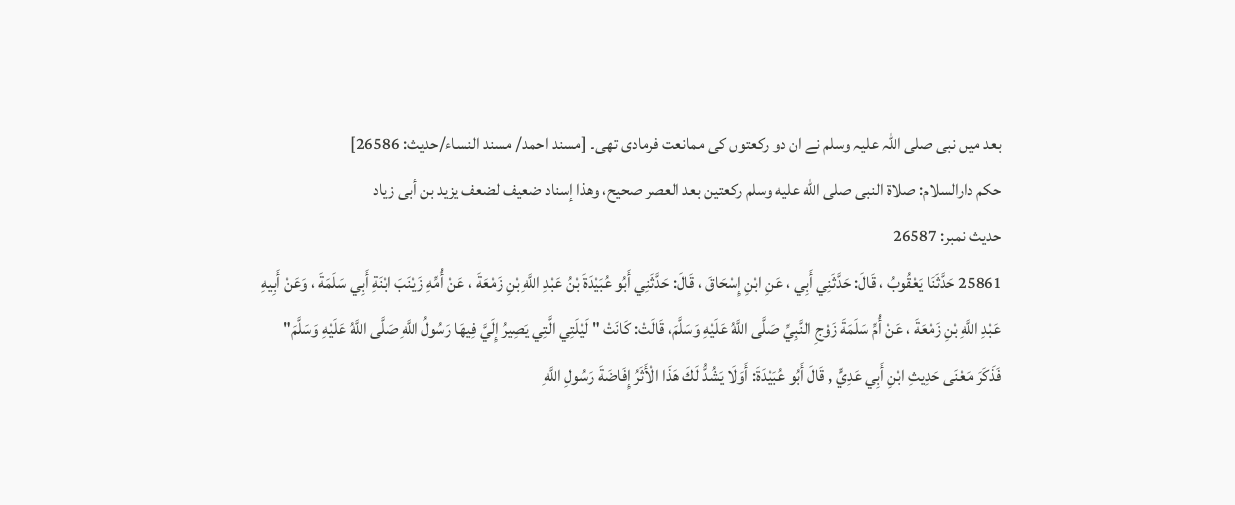بعد میں نبی صلی اللہ علیہ وسلم نے ان دو رکعتوں کی ممانعت فرمادی تھی۔ [مسند احمد/ مسند النساء/حدیث: 26586]
حکم دارالسلام: صلاة النبى صلى الله عليه وسلم ركعتين بعد العصر صحيح، وهذا إسناد ضعيف لضعف يزيد بن أبى زياد
حدیث نمبر: 26587
25861 حَدَّثَنَا يَعْقُوبُ ، قَالَ: حَدَّثَنِي أَبِي ، عَنِ ابْنِ إِسْحَاقَ ، قَالَ: حَدَّثَنِي أَبُو عُبَيْدَةَ بْنُ عَبْدِ اللَّهِ بْنِ زَمْعَةَ ، عَنْ أُمِّهِ زَيْنَبَ ابْنَةِ أَبِي سَلَمَةَ ، وَعَنْ أَبِيهِ عَبْدِ اللَّهِ بْنِ زَمْعَةَ ، عَنْ أُمِّ سَلَمَةَ زَوْجِ النَّبِيِّ صَلَّى اللَّهُ عَلَيْهِ وَسَلَّمَ، قَالَتْ: كَانَتْ " لَيْلَتِي الَّتِي يَصِيرُ إِلَيَّ فِيهَا رَسُولُ اللَّهِ صَلَّى اللَّهُ عَلَيْهِ وَسَلَّمَ" فَذَكَرَ مَعْنَى حَدِيثِ ابْنِ أَبِي عَدِيٍّ , قَالَ أَبُو عُبَيْدَةَ: أَوَلَا يَشُدُّ لَكَ هَذَا الْأَثَرُ إِفَاضَةَ رَسُولِ اللَّهِ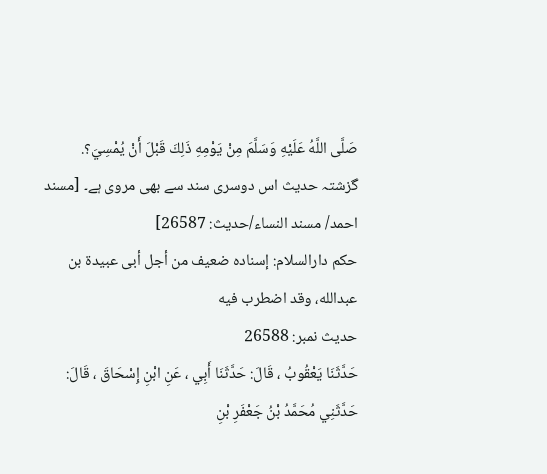صَلَّى اللَّهُ عَلَيْهِ وَسَلَّمَ مِنْ يَوْمِهِ ذَلِكَ قَبْلَ أَنْ يُمْسِيَ؟.
گزشتہ حدیث اس دوسری سند سے بھی مروی ہے۔ [مسند احمد/ مسند النساء/حدیث: 26587]
حکم دارالسلام: إسناده ضعيف من أجل أبى عبيدة بن عبدالله، وقد اضطرب فيه
حدیث نمبر: 26588
حَدَّثَنَا يَعْقُوبُ ، قَالَ: حَدَّثَنَا أَبِي ، عَنِ ابْنِ إِسْحَاقَ ، قَالَ: حَدَّثَنِي مُحَمَّدُ بْنُ جَعْفَرِ بْنِ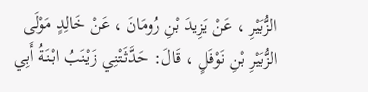الزُّبَيْرِ ، عَنْ يَزِيدَ بْنِ رُومَانَ ، عَنْ خَالِدٍ مَوْلَى الزُّبَيْرِ بْنِ نَوْفَلٍ ، قَالَ: حَدَّثَتْنِي زَيْنَبُ ابْنَةُ أَبِي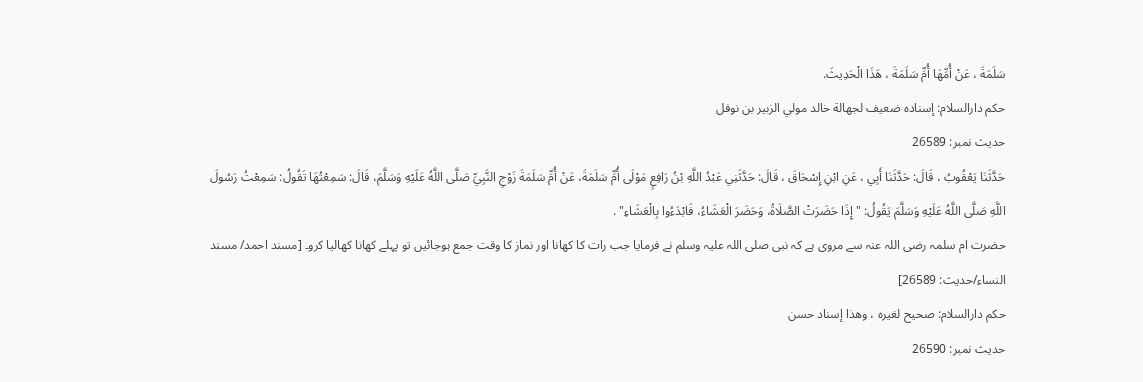سَلَمَةَ ، عَنْ أُمِّهَا أُمِّ سَلَمَةَ ، هَذَا الْحَدِيثَ.
حکم دارالسلام: إسناده ضعيف لجهالة خالد مولي الزبير بن نوفل
حدیث نمبر: 26589
حَدَّثَنَا يَعْقُوبُ ، قَالَ: حَدَّثَنَا أَبِي ، عَنِ ابْنِ إِسْحَاقَ ، قَالَ: حَدَّثَنِي عَبْدُ اللَّهِ بْنُ رَافِعٍ مَوْلَى أُمِّ سَلَمَةَ، عَنْ أُمِّ سَلَمَةَ زَوْجِ النَّبِيِّ صَلَّى اللَّهُ عَلَيْهِ وَسَلَّمَ، قَالَ: سَمِعْتُهَا تَقُولُ: سَمِعْتُ رَسُولَ اللَّهِ صَلَّى اللَّهُ عَلَيْهِ وَسَلَّمَ يَقُولُ: " إِذَا حَضَرَتْ الصَّلَاةُ، وَحَضَرَ الْعَشَاءُ، فَابْدَءُوا بِالْعَشَاءِ" .
حضرت ام سلمہ رضی اللہ عنہ سے مروی ہے کہ نبی صلی اللہ علیہ وسلم نے فرمایا جب رات کا کھانا اور نماز کا وقت جمع ہوجائیں تو پہلے کھانا کھالیا کرو۔ [مسند احمد/ مسند النساء/حدیث: 26589]
حکم دارالسلام: صحيح لغيره ، وهذا إسناد حسن
حدیث نمبر: 26590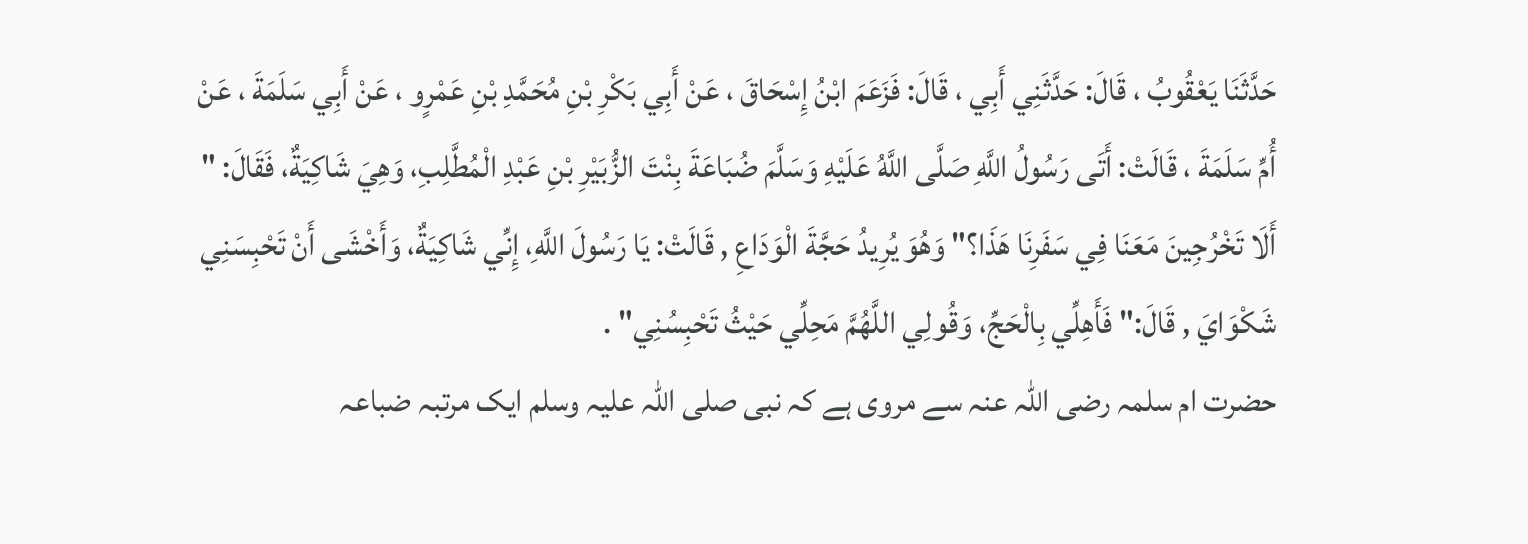حَدَّثَنَا يَعْقُوبُ ، قَالَ: حَدَّثَنِي أَبِي ، قَالَ: فَزَعَمَ ابْنُ إِسْحَاقَ ، عَنْ أَبِي بَكْرِ بْنِ مُحَمَّدِ بْنِ عَمْرٍو ، عَنْ أَبِي سَلَمَةَ ، عَنْ أُمِّ سَلَمَةَ ، قَالَتْ: أَتَى رَسُولُ اللَّهِ صَلَّى اللَّهُ عَلَيْهِ وَسَلَّمَ ضُبَاعَةَ بِنْتَ الزُّبَيْرِ بْنِ عَبْدِ الْمُطَّلِبِ، وَهِيَ شَاكِيَةٌ، فَقَالَ: " أَلَا تَخْرُجِينَ مَعَنَا فِي سَفَرِنَا هَذَا؟" وَهُوَ يُرِيدُ حَجَّةَ الْوَدَاعِ , قَالَتْ: يَا رَسُولَ اللَّهِ، إِنِّي شَاكِيَةٌ، وَأَخْشَى أَنْ تَحْبِسَنِي شَكْوَايَ , قَالَ:" فَأَهِلِّي بِالْحَجِّ، وَقُولِي اللَّهُمَّ مَحِلِّي حَيْثُ تَحْبِسُنِي" .
حضرت ام سلمہ رضی اللہ عنہ سے مروی ہے کہ نبی صلی اللہ علیہ وسلم ایک مرتبہ ضباعہ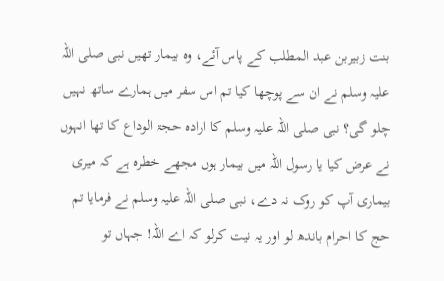بنت زبیربن عبد المطلب کے پاس آئے، وہ بیمار تھیں نبی صلی اللہ علیہ وسلم نے ان سے پوچھا کیا تم اس سفر میں ہمارے ساتھ نہیں چلو گی؟ نبی صلی اللہ علیہ وسلم کا ارادہ حجۃ الوداع کا تھا انہوں نے عرض کیا یا رسول اللہ میں بیمار ہوں مجھے خطرہ ہے کہ میری بیماری آپ کو روک نہ دے، نبی صلی اللہ علیہ وسلم نے فرمایا تم حج کا احرام باندھ لو اور یہ نیت کرلو کہ اے اللہ! جہاں تو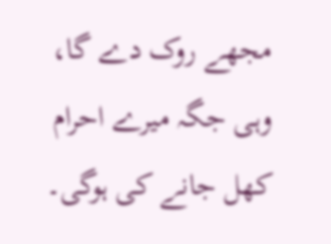مجھے روک دے گا، وہی جگہ میرے احرام کھل جانے کی ہوگی۔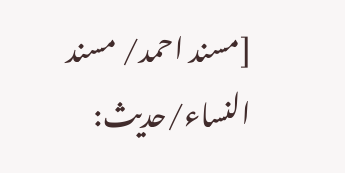[مسند احمد/ مسند النساء/حدیث: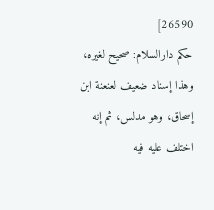26590]
حکم دارالسلام: صحيح لغيره، وهذا إسناد ضعيف لعنعنة ابن إسحاق، وهو مدلس، ثم إنه اختلف عليه فيه